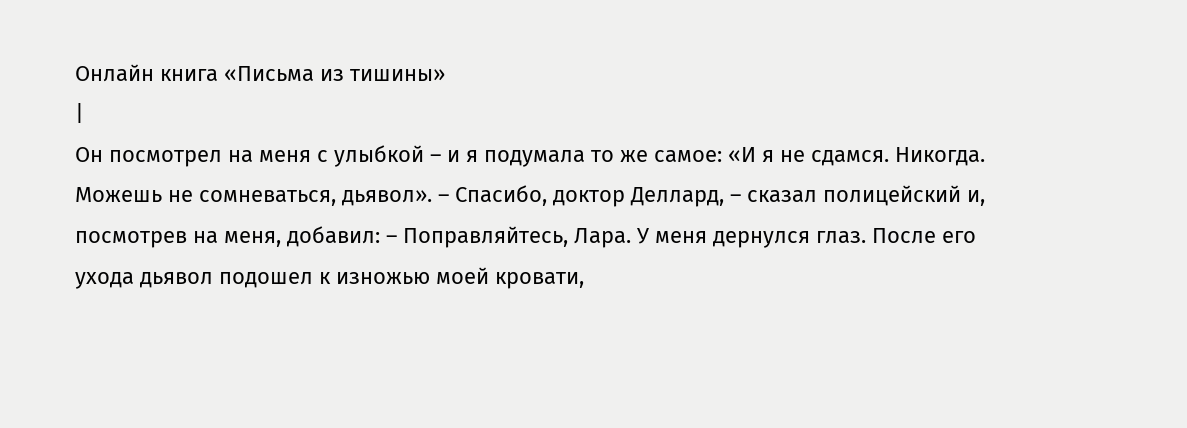Онлайн книга «Письма из тишины»
|
Он посмотрел на меня с улыбкой – и я подумала то же самое: «И я не сдамся. Никогда. Можешь не сомневаться, дьявол». – Спасибо, доктор Деллард, – сказал полицейский и, посмотрев на меня, добавил: – Поправляйтесь, Лара. У меня дернулся глаз. После его ухода дьявол подошел к изножью моей кровати,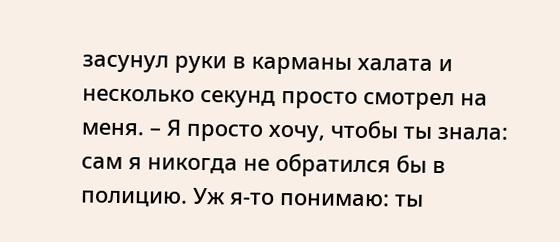засунул руки в карманы халата и несколько секунд просто смотрел на меня. – Я просто хочу, чтобы ты знала: сам я никогда не обратился бы в полицию. Уж я-то понимаю: ты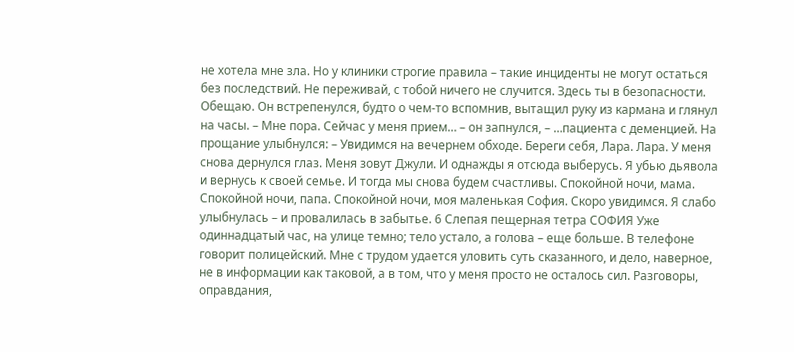не хотела мне зла. Но у клиники строгие правила – такие инциденты не могут остаться без последствий. Не переживай, с тобой ничего не случится. Здесь ты в безопасности. Обещаю. Он встрепенулся, будто о чем-то вспомнив, вытащил руку из кармана и глянул на часы. – Мне пора. Сейчас у меня прием… – он запнулся, – …пациента с деменцией. На прощание улыбнулся: – Увидимся на вечернем обходе. Береги себя, Лара. Лара. У меня снова дернулся глаз. Меня зовут Джули. И однажды я отсюда выберусь. Я убью дьявола и вернусь к своей семье. И тогда мы снова будем счастливы. Спокойной ночи, мама. Спокойной ночи, папа. Спокойной ночи, моя маленькая София. Скоро увидимся. Я слабо улыбнулась – и провалилась в забытье. 6 Слепая пещерная тетра СОФИЯ Уже одиннадцатый час, на улице темно; тело устало, а голова – еще больше. В телефоне говорит полицейский. Мне с трудом удается уловить суть сказанного, и дело, наверное, не в информации как таковой, а в том, что у меня просто не осталось сил. Разговоры, оправдания,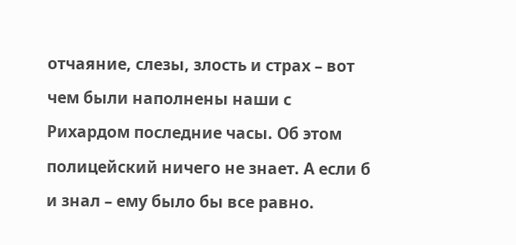отчаяние, слезы, злость и страх – вот чем были наполнены наши с Рихардом последние часы. Об этом полицейский ничего не знает. А если б и знал – ему было бы все равно.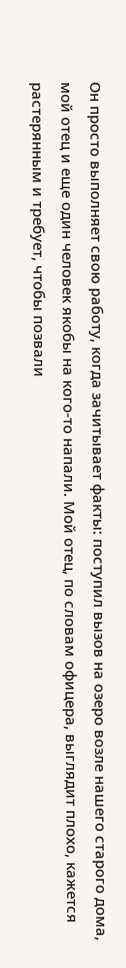Он просто выполняет свою работу, когда зачитывает факты: поступил вызов на озеро возле нашего старого дома, мой отец и еще один человек якобы на кого-то напали. Мой отец, по словам офицера, выглядит плохо, кажется растерянным и требует, чтобы позвали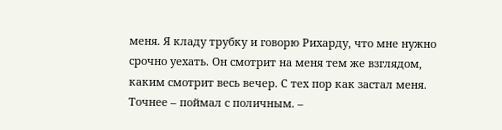меня. Я кладу трубку и говорю Рихарду, что мне нужно срочно уехать. Он смотрит на меня тем же взглядом, каким смотрит весь вечер. С тех пор как застал меня. Точнее – поймал с поличным. –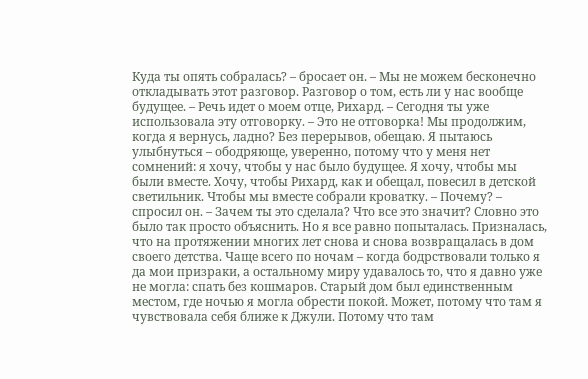Куда ты опять собралась? – бросает он. – Мы не можем бесконечно откладывать этот разговор. Разговор о том, есть ли у нас вообще будущее. – Речь идет о моем отце, Рихард. – Сегодня ты уже использовала эту отговорку. – Это не отговорка! Мы продолжим, когда я вернусь, ладно? Без перерывов, обещаю. Я пытаюсь улыбнуться – ободряюще, уверенно, потому что у меня нет сомнений: я хочу, чтобы у нас было будущее. Я хочу, чтобы мы были вместе. Хочу, чтобы Рихард, как и обещал, повесил в детской светильник. Чтобы мы вместе собрали кроватку. – Почему? – спросил он. – Зачем ты это сделала? Что все это значит? Словно это было так просто объяснить. Но я все равно попыталась. Призналась, что на протяжении многих лет снова и снова возвращалась в дом своего детства. Чаще всего по ночам – когда бодрствовали только я да мои призраки, а остальному миру удавалось то, что я давно уже не могла: спать без кошмаров. Старый дом был единственным местом, где ночью я могла обрести покой. Может, потому что там я чувствовала себя ближе к Джули. Потому что там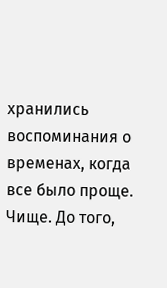хранились воспоминания о временах, когда все было проще. Чище. До того,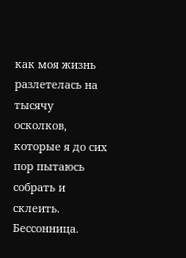как моя жизнь разлетелась на тысячу осколков, которые я до сих пор пытаюсь собрать и склеить. Бессонница.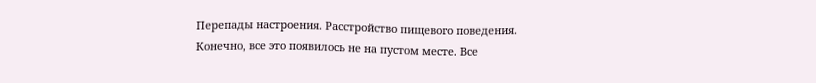Перепады настроения. Расстройство пищевого поведения. Конечно, все это появилось не на пустом месте. Все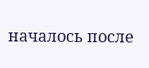началось после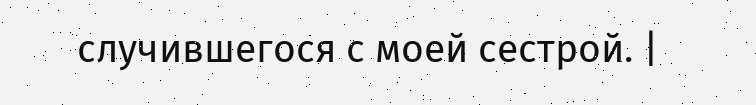случившегося с моей сестрой. |